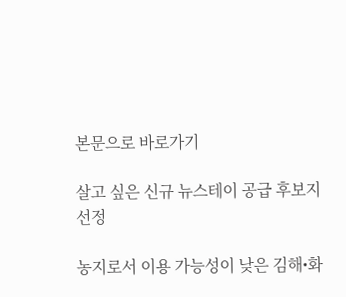본문으로 바로가기

살고 싶은 신규 뉴스테이 공급 후보지 선정

농지로서 이용 가능성이 낮은 김해•화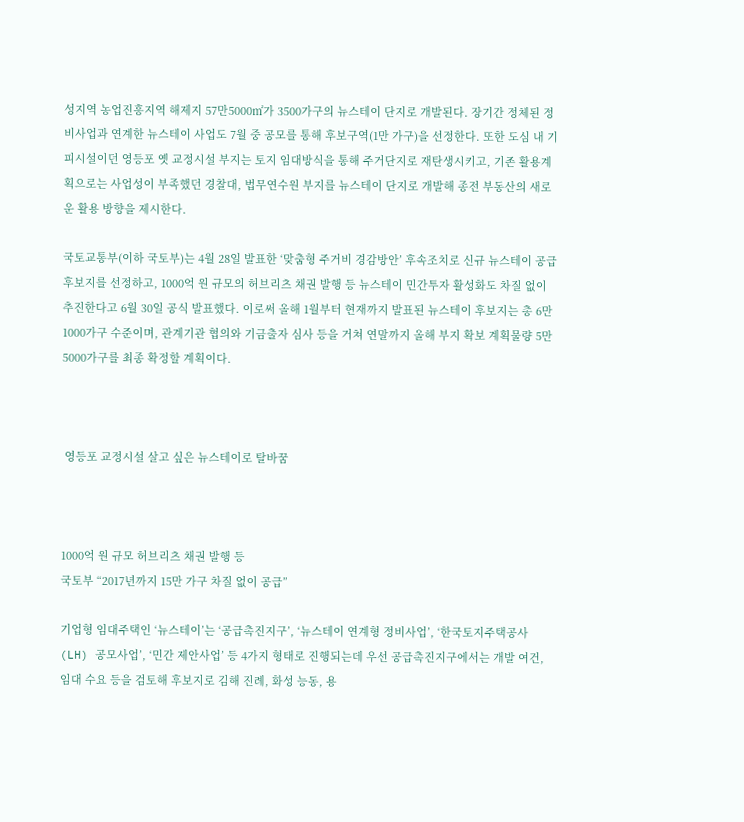성지역 농업진흥지역 해제지 57만5000㎡가 3500가구의 뉴스테이 단지로 개발된다. 장기간 정체된 정비사업과 연계한 뉴스테이 사업도 7월 중 공모를 통해 후보구역(1만 가구)을 선정한다. 또한 도심 내 기피시설이던 영등포 옛 교정시설 부지는 토지 임대방식을 통해 주거단지로 재탄생시키고, 기존 활용계획으로는 사업성이 부족했던 경찰대, 법무연수원 부지를 뉴스테이 단지로 개발해 종전 부동산의 새로운 활용 방향을 제시한다.

국토교통부(이하 국토부)는 4월 28일 발표한 ‘맞춤형 주거비 경감방안’ 후속조치로 신규 뉴스테이 공급 후보지를 선정하고, 1000억 원 규모의 허브리츠 채권 발행 등 뉴스테이 민간투자 활성화도 차질 없이 추진한다고 6월 30일 공식 발표했다. 이로써 올해 1월부터 현재까지 발표된 뉴스테이 후보지는 총 6만1000가구 수준이며, 관계기관 협의와 기금출자 심사 등을 거쳐 연말까지 올해 부지 확보 계획물량 5만5000가구를 최종 확정할 계획이다.



 영등포 교정시설 살고 싶은 뉴스테이로 탈바꿈



1000억 원 규모 허브리츠 채권 발행 등
국토부 “2017년까지 15만 가구 차질 없이 공급”

기업형 임대주택인 ‘뉴스테이’는 ‘공급촉진지구’, ‘뉴스테이 연계형 정비사업’, ‘한국토지주택공사(LH) 공모사업’, ‘민간 제안사업’ 등 4가지 형태로 진행되는데 우선 공급촉진지구에서는 개발 여건, 임대 수요 등을 검토해 후보지로 김해 진례, 화성 능동, 용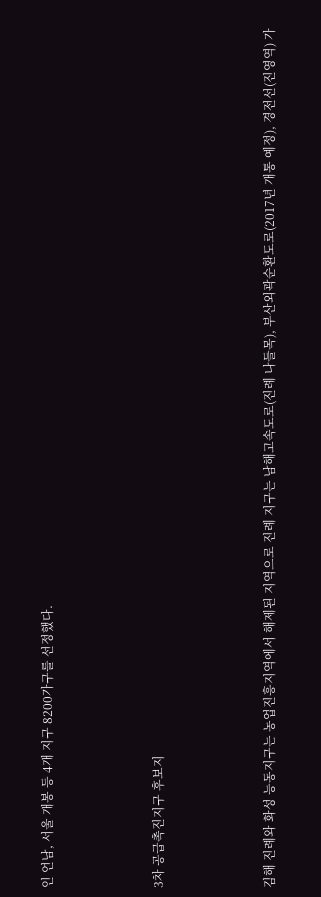인 언남, 서울 개봉 등 4개 지구 8200가구를 선정했다.



3차 공급촉진지구 후보지



김해 진례와 화성 능동지구는 농업진흥지역에서 해제된 지역으로 진례 지구는 남해고속도로(진례 나들목), 부산외곽순환도로(2017년 개통 예정), 경전선(진영역) 가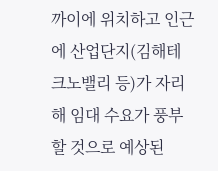까이에 위치하고 인근에 산업단지(김해테크노밸리 등)가 자리해 임대 수요가 풍부할 것으로 예상된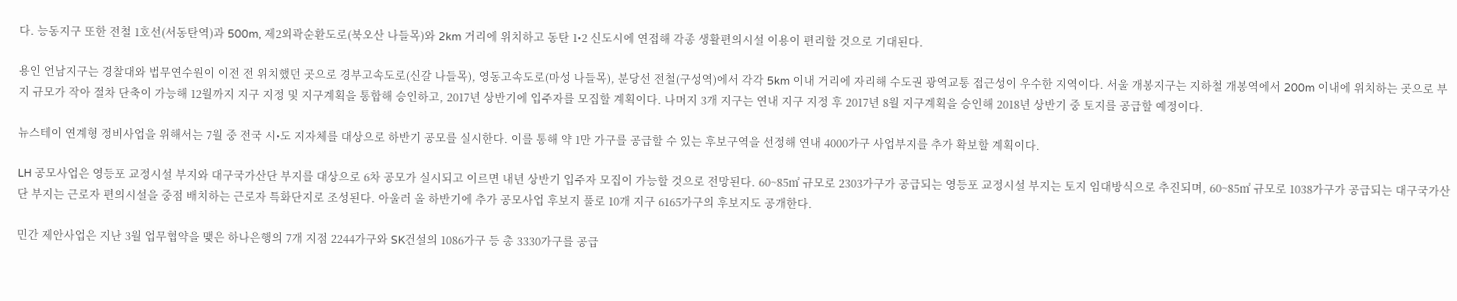다. 능동지구 또한 전철 1호선(서동탄역)과 500m, 제2외곽순환도로(북오산 나들목)와 2km 거리에 위치하고 동탄 1•2 신도시에 연접해 각종 생활편의시설 이용이 편리할 것으로 기대된다.

용인 언남지구는 경찰대와 법무연수원이 이전 전 위치했던 곳으로 경부고속도로(신갈 나들목), 영동고속도로(마성 나들목), 분당선 전철(구성역)에서 각각 5km 이내 거리에 자리해 수도권 광역교통 접근성이 우수한 지역이다. 서울 개봉지구는 지하철 개봉역에서 200m 이내에 위치하는 곳으로 부지 규모가 작아 절차 단축이 가능해 12월까지 지구 지정 및 지구계획을 통합해 승인하고, 2017년 상반기에 입주자를 모집할 계획이다. 나머지 3개 지구는 연내 지구 지정 후 2017년 8월 지구계획을 승인해 2018년 상반기 중 토지를 공급할 예정이다.

뉴스테이 연계형 정비사업을 위해서는 7월 중 전국 시•도 지자체를 대상으로 하반기 공모를 실시한다. 이를 통해 약 1만 가구를 공급할 수 있는 후보구역을 선정해 연내 4000가구 사업부지를 추가 확보할 계획이다.

LH 공모사업은 영등포 교정시설 부지와 대구국가산단 부지를 대상으로 6차 공모가 실시되고 이르면 내년 상반기 입주자 모집이 가능할 것으로 전망된다. 60~85㎡ 규모로 2303가구가 공급되는 영등포 교정시설 부지는 토지 임대방식으로 추진되며, 60~85㎡ 규모로 1038가구가 공급되는 대구국가산단 부지는 근로자 편의시설을 중점 배치하는 근로자 특화단지로 조성된다. 아울러 올 하반기에 추가 공모사업 후보지 풀로 10개 지구 6165가구의 후보지도 공개한다.

민간 제안사업은 지난 3월 업무협약을 맺은 하나은행의 7개 지점 2244가구와 SK건설의 1086가구 등 총 3330가구를 공급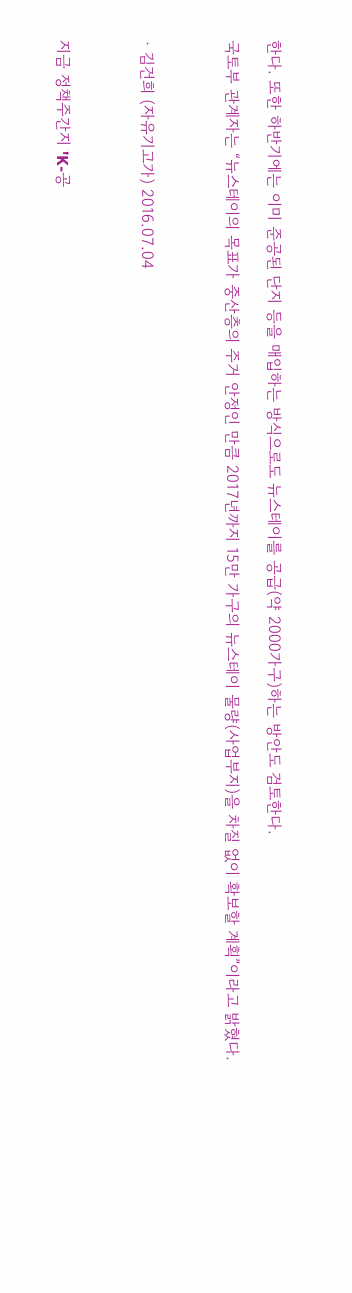한다. 또한 하반기에는 이미 준공된 단지 등을 매입하는 방식으로도 뉴스테이를 공급(약 2000가구)하는 방안도 검토한다.

국토부 관계자는 “뉴스테이의 목표가 중산층의 주거 안정인 만큼 2017년까지 15만 가구의 뉴스테이 물량(사업부지)을 차질 없이 확보할 계획”이라고 밝혔다.



· 김건희 (자유기고가) 2016.07.04



지금 정책주간지 'K-공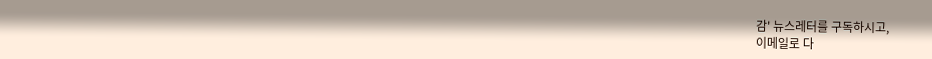감' 뉴스레터를 구독하시고,
이메일로 다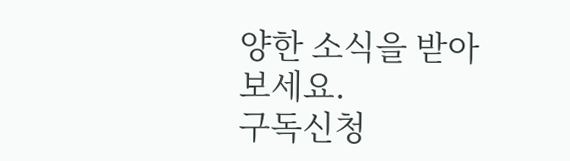양한 소식을 받아보세요.
구독신청